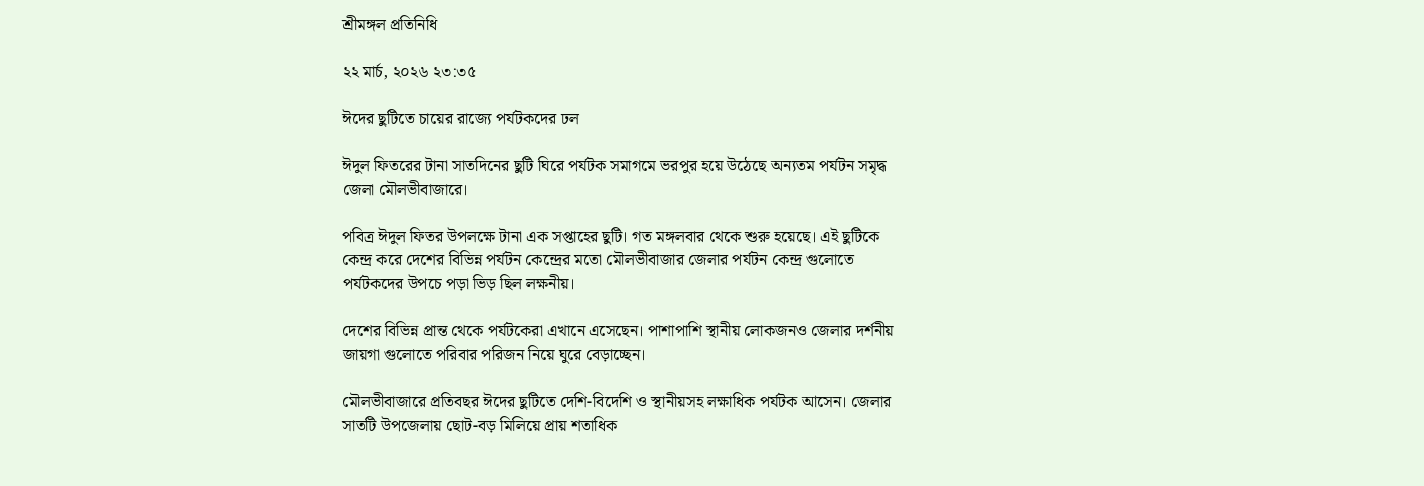শ্রীমঙ্গল প্রতিনিধি

২২ মার্চ, ২০২৬ ২৩:৩৫

ঈদের ছুটিতে চায়ের রাজ্যে পর্যটকদের ঢল

ঈদুল ফিতরের টানা সাতদিনের ছুটি ঘিরে পর্যটক সমাগমে ভরপুর হয়ে উঠেছে অন্যতম পর্যটন সমৃদ্ধ জেলা মৌলভীবাজারে।

পবিত্র ঈদুল ফিতর উপলক্ষে টানা এক সপ্তাহের ছুটি। গত মঙ্গলবার থেকে শুরু হয়েছে। এই ছুটিকে কেন্দ্র করে দেশের বিভিন্ন পর্যটন কেন্দ্রের মতো মৌলভীবাজার জেলার পর্যটন কেন্দ্র গুলোতে পর্যটকদের উপচে পড়া ভিড় ছিল লক্ষনীয়।

দেশের বিভিন্ন প্রান্ত থেকে পর্যটকেরা এখানে এসেছেন। পাশাপাশি স্থানীয় লোকজনও জেলার দর্শনীয় জায়গা গুলোতে পরিবার পরিজন নিয়ে ঘুরে বেড়াচ্ছেন।

মৌলভীবাজারে প্রতিবছর ঈদের ছুটিতে দেশি-বিদেশি ও স্থানীয়সহ লক্ষাধিক পর্যটক আসেন। জেলার সাতটি উপজেলায় ছোট-বড় মিলিয়ে প্রায় শতাধিক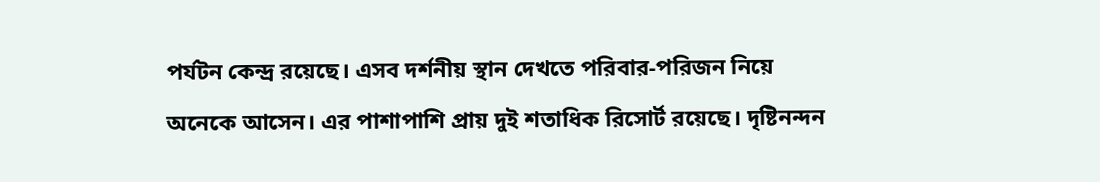পর্যটন কেন্দ্র রয়েছে। এসব দর্শনীয় স্থান দেখতে পরিবার-পরিজন নিয়ে অনেকে আসেন। এর পাশাপাশি প্রায় দুই শতাধিক রিসোর্ট রয়েছে। দৃষ্টিনন্দন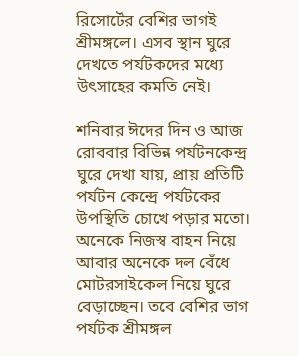রিসোর্টের বেশির ভাগই শ্রীমঙ্গলে। এসব স্থান ঘুরে দেখতে পর্যটকদের মধ্যে উৎসাহের কমতি নেই।

শনিবার ঈদের দিন ও আজ রোববার বিভিন্ন পর্যটনকেন্দ্র ঘুরে দেখা যায়, প্রায় প্রতিটি পর্যটন কেন্দ্রে পর্যটকের উপস্থিতি চোখে পড়ার মতো। অনেকে নিজস্ব বাহন নিয়ে আবার অনেকে দল বেঁধে মোটরসাইকেল নিয়ে ঘুরে বেড়াচ্ছেন। তবে বেশির ভাগ পর্যটক শ্রীমঙ্গল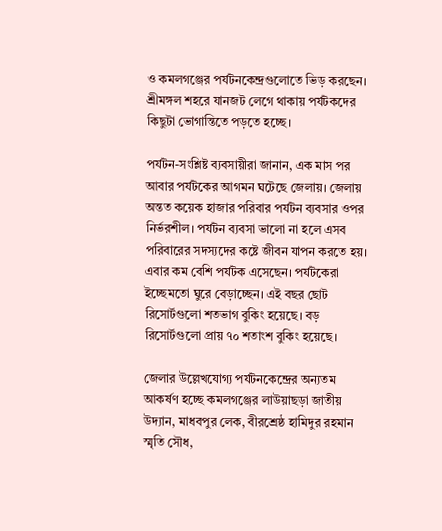ও কমলগঞ্জের পর্যটনকেন্দ্রগুলোতে ভিড় করছেন। শ্রীমঙ্গল শহরে যানজট লেগে থাকায় পর্যটকদের কিছুটা ভোগান্তিতে পড়তে হচ্ছে।

পর্যটন-সংশ্লিষ্ট ব্যবসায়ীরা জানান, এক মাস পর আবার পর্যটকের আগমন ঘটেছে জেলায়। জেলায় অন্তত কয়েক হাজার পরিবার পর্যটন ব্যবসার ওপর নির্ভরশীল। পর্যটন ব্যবসা ভালো না হলে এসব পরিবারের সদস্যদের কষ্টে জীবন যাপন করতে হয়। এবার কম বেশি পর্যটক এসেছেন। পর্যটকেরা ইচ্ছেমতো ঘুরে বেড়াচ্ছেন। এই বছর ছোট রিসোর্টগুলো শতভাগ বুকিং হয়েছে। বড় রিসোর্টগুলো প্রায় ৭০ শতাংশ বুকিং হয়েছে।

জেলার উল্লেখযোগ্য পর্যটনকেন্দ্রের অন্যতম আকর্ষণ হচ্ছে কমলগঞ্জের লাউয়াছড়া জাতীয় উদ্যান, মাধবপুর লেক, বীরশ্রেষ্ঠ হামিদুর রহমান স্মৃতি সৌধ,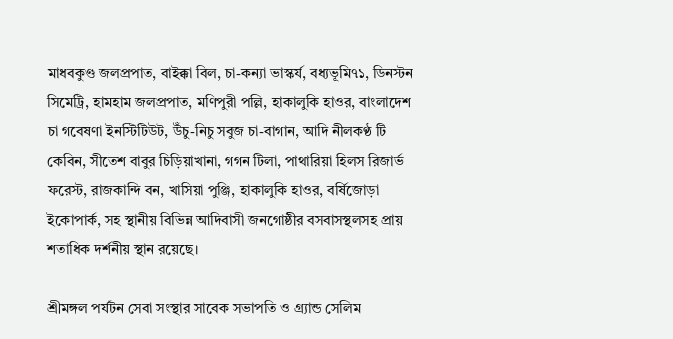মাধবকুণ্ড জলপ্রপাত, বাইক্কা বিল, চা-কন্যা ভাস্কর্য, বধ্যভূমি৭১, ডিনস্টন সিমেট্রি, হামহাম জলপ্রপাত, মণিপুরী পল্লি, হাকালুকি হাওর, বাংলাদেশ চা গবেষণা ইনস্টিটিউট, উঁচু-নিচু সবুজ চা-বাগান, আদি নীলকণ্ঠ টি কেবিন, সীতেশ বাবুর চিড়িয়াখানা, গগন টিলা, পাথারিয়া হিলস রিজার্ভ ফরেস্ট, রাজকান্দি বন, খাসিয়া পুঞ্জি, হাকালুকি হাওর, বর্ষিজোড়া ইকোপার্ক, সহ স্থানীয় বিভিন্ন আদিবাসী জনগোষ্ঠীর বসবাসস্থলসহ প্রায় শতাধিক দর্শনীয় স্থান রয়েছে।

শ্রীমঙ্গল পর্যটন সেবা সংস্থার সাবেক সভাপতি ও গ্র্যান্ড সেলিম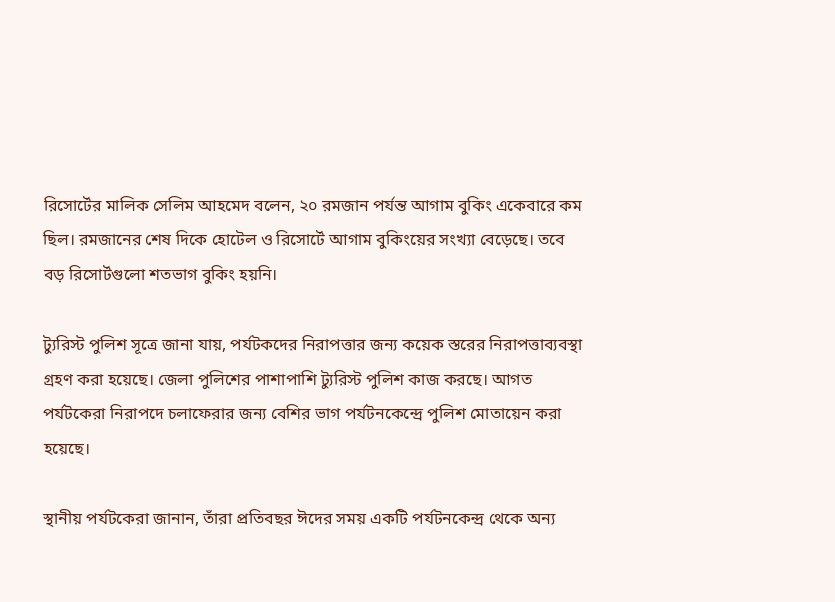রিসোর্টের মালিক সেলিম আহমেদ বলেন, ২০ রমজান পর্যন্ত আগাম বুকিং একেবারে কম ছিল। রমজানের শেষ দিকে হোটেল ও রিসোর্টে আগাম বুকিংয়ের সংখ্যা বেড়েছে। তবে বড় রিসোর্টগুলো শতভাগ বুকিং হয়নি।

ট্যুরিস্ট পুলিশ সূত্রে জানা যায়, পর্যটকদের নিরাপত্তার জন্য কয়েক স্তরের নিরাপত্তাব্যবস্থা গ্রহণ করা হয়েছে। জেলা পুলিশের পাশাপাশি ট্যুরিস্ট পুলিশ কাজ করছে। আগত পর্যটকেরা নিরাপদে চলাফেরার জন্য বেশির ভাগ পর্যটনকেন্দ্রে পুলিশ মোতায়েন করা হয়েছে।

স্থানীয় পর্যটকেরা জানান, তাঁরা প্রতিবছর ঈদের সময় একটি পর্যটনকেন্দ্র থেকে অন্য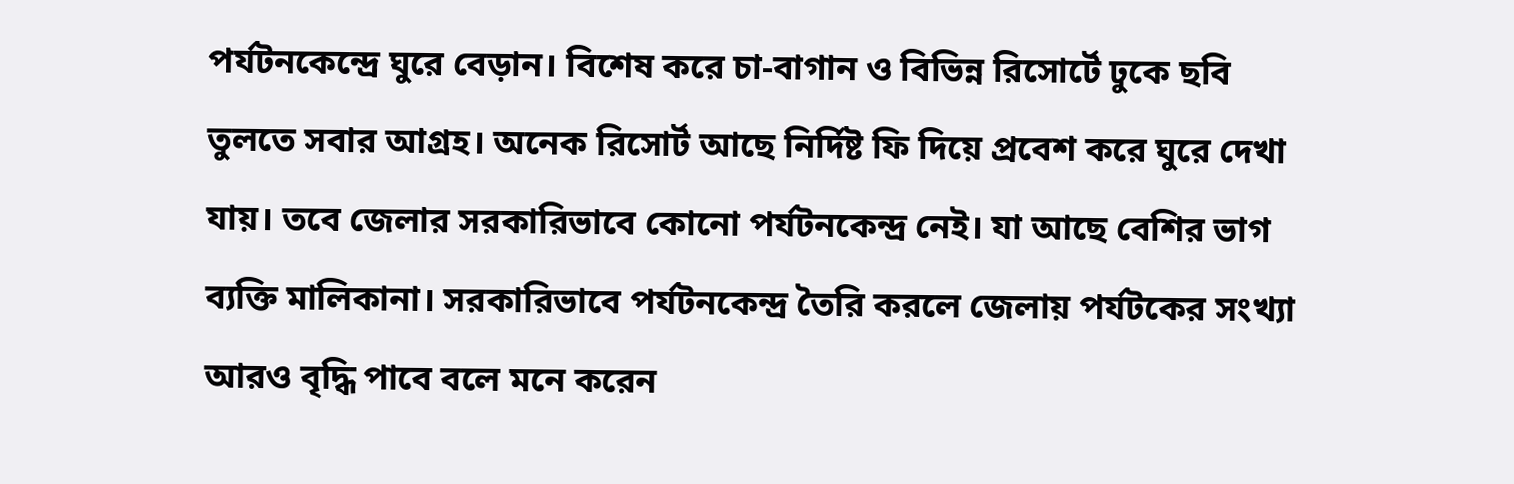পর্যটনকেন্দ্রে ঘুরে বেড়ান। বিশেষ করে চা-বাগান ও বিভিন্ন রিসোর্টে ঢুকে ছবি তুলতে সবার আগ্রহ। অনেক রিসোর্ট আছে নির্দিষ্ট ফি দিয়ে প্রবেশ করে ঘুরে দেখা যায়। তবে জেলার সরকারিভাবে কোনো পর্যটনকেন্দ্র নেই। যা আছে বেশির ভাগ ব্যক্তি মালিকানা। সরকারিভাবে পর্যটনকেন্দ্র তৈরি করলে জেলায় পর্যটকের সংখ্যা আরও বৃদ্ধি পাবে বলে মনে করেন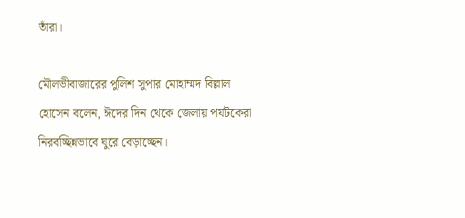তাঁরা।

মৌলভীবাজারের পুলিশ সুপার মোহাম্মদ বিল্লাল হোসেন বলেন, ঈদের দিন থেকে জেলায় পর্যটকেরা নিরবচ্ছিন্নভাবে ঘুরে বেড়াচ্ছেন।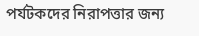পর্যটকদের নিরাপত্তার জন্য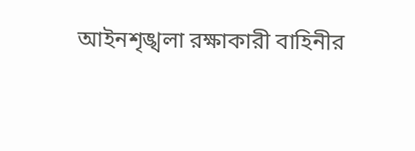আইনশৃঙ্খলা রক্ষাকারী বাহিনীর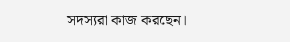সদস্যরা কাজ করছেন।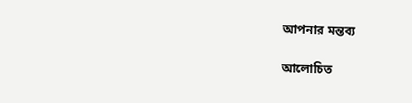আপনার মন্তব্য

আলোচিত